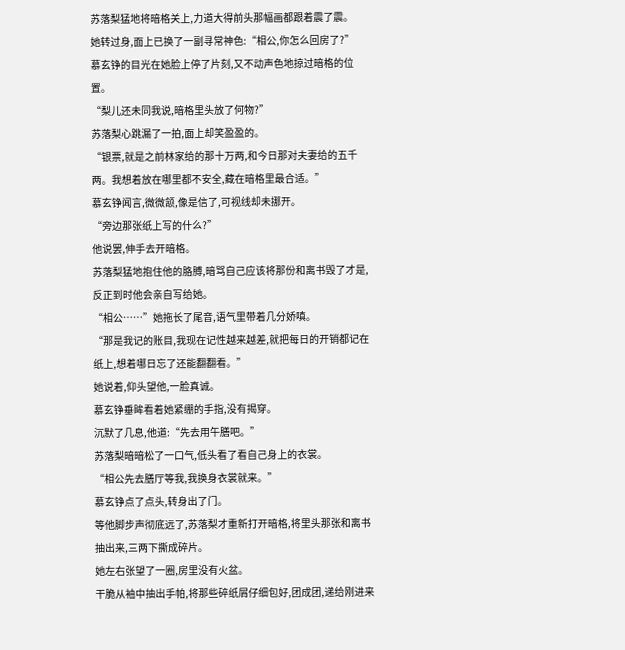苏落梨猛地将暗格关上,力道大得前头那幅画都跟着震了震。
她转过身,面上已换了一副寻常神色:“相公,你怎么回房了?”
慕玄铮的目光在她脸上停了片刻,又不动声色地掠过暗格的位置。
“梨儿还未同我说,暗格里头放了何物?”
苏落梨心跳漏了一拍,面上却笑盈盈的。
“银票,就是之前林家给的那十万两,和今日那对夫妻给的五千两。我想着放在哪里都不安全,藏在暗格里最合适。”
慕玄铮闻言,微微颔,像是信了,可视线却未挪开。
“旁边那张纸上写的什么?”
他说罢,伸手去开暗格。
苏落梨猛地抱住他的胳膊,暗骂自己应该将那份和离书毁了才是,反正到时他会亲自写给她。
“相公……”她拖长了尾音,语气里带着几分娇嗔。
“那是我记的账目,我现在记性越来越差,就把每日的开销都记在纸上,想着哪日忘了还能翻翻看。”
她说着,仰头望他,一脸真诚。
慕玄铮垂眸看着她紧绷的手指,没有揭穿。
沉默了几息,他道:“先去用午膳吧。”
苏落梨暗暗松了一口气,低头看了看自己身上的衣裳。
“相公先去膳厅等我,我换身衣裳就来。”
慕玄铮点了点头,转身出了门。
等他脚步声彻底远了,苏落梨才重新打开暗格,将里头那张和离书抽出来,三两下撕成碎片。
她左右张望了一圈,房里没有火盆。
干脆从袖中抽出手帕,将那些碎纸屑仔细包好,团成团,递给刚进来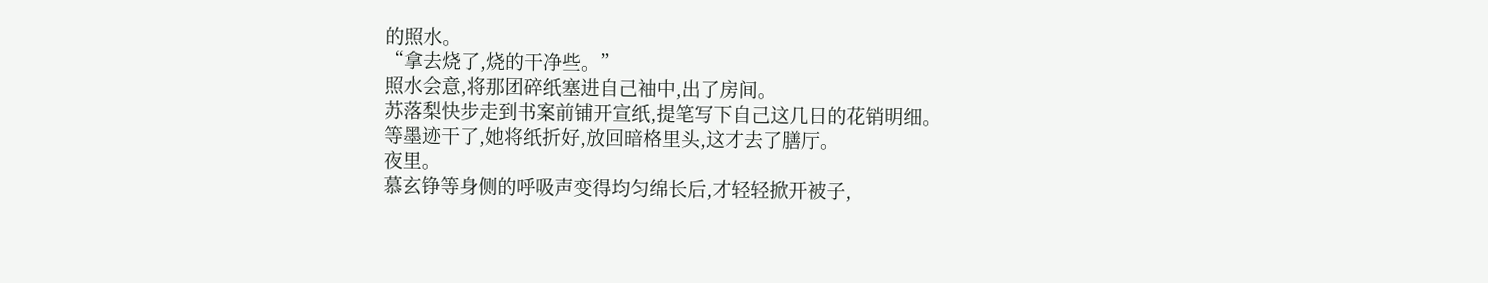的照水。
“拿去烧了,烧的干净些。”
照水会意,将那团碎纸塞进自己袖中,出了房间。
苏落梨快步走到书案前铺开宣纸,提笔写下自己这几日的花销明细。
等墨迹干了,她将纸折好,放回暗格里头,这才去了膳厅。
夜里。
慕玄铮等身侧的呼吸声变得均匀绵长后,才轻轻掀开被子,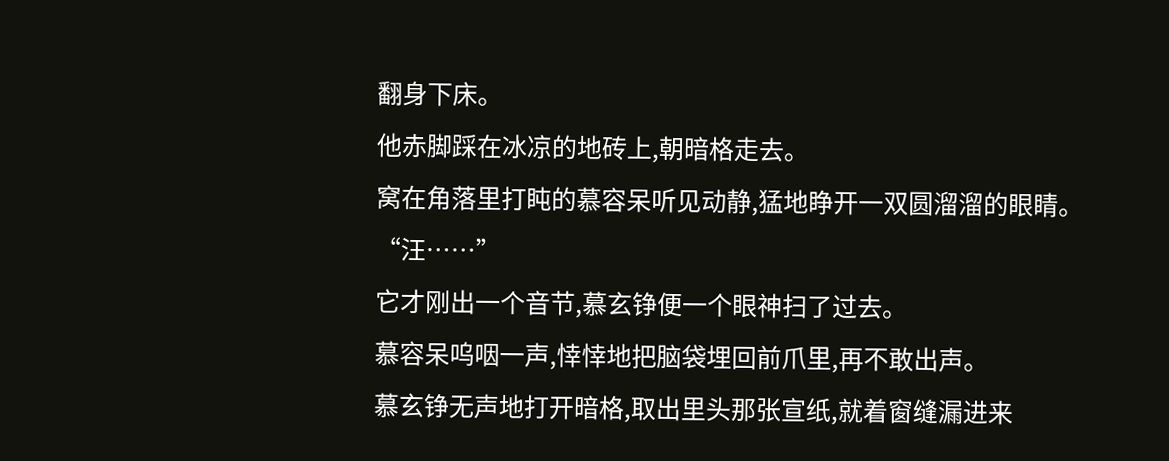翻身下床。
他赤脚踩在冰凉的地砖上,朝暗格走去。
窝在角落里打盹的慕容呆听见动静,猛地睁开一双圆溜溜的眼睛。
“汪……”
它才刚出一个音节,慕玄铮便一个眼神扫了过去。
慕容呆呜咽一声,悻悻地把脑袋埋回前爪里,再不敢出声。
慕玄铮无声地打开暗格,取出里头那张宣纸,就着窗缝漏进来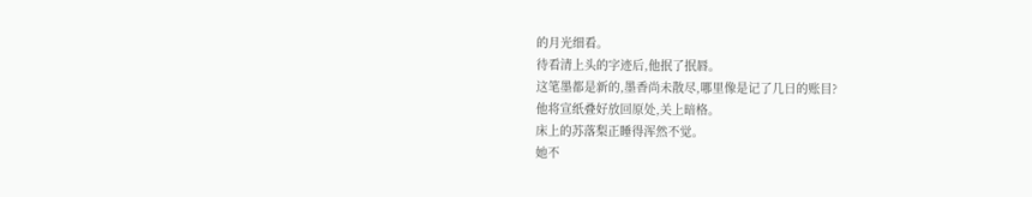的月光细看。
待看清上头的字迹后,他抿了抿唇。
这笔墨都是新的,墨香尚未散尽,哪里像是记了几日的账目?
他将宣纸叠好放回原处,关上暗格。
床上的苏落梨正睡得浑然不觉。
她不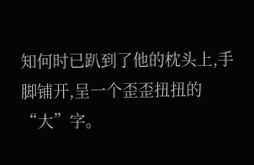知何时已趴到了他的枕头上,手脚铺开,呈一个歪歪扭扭的“大”字。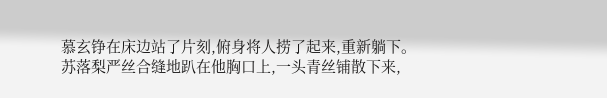慕玄铮在床边站了片刻,俯身将人捞了起来,重新躺下。
苏落梨严丝合缝地趴在他胸口上,一头青丝铺散下来,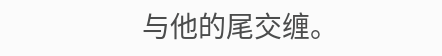与他的尾交缠。